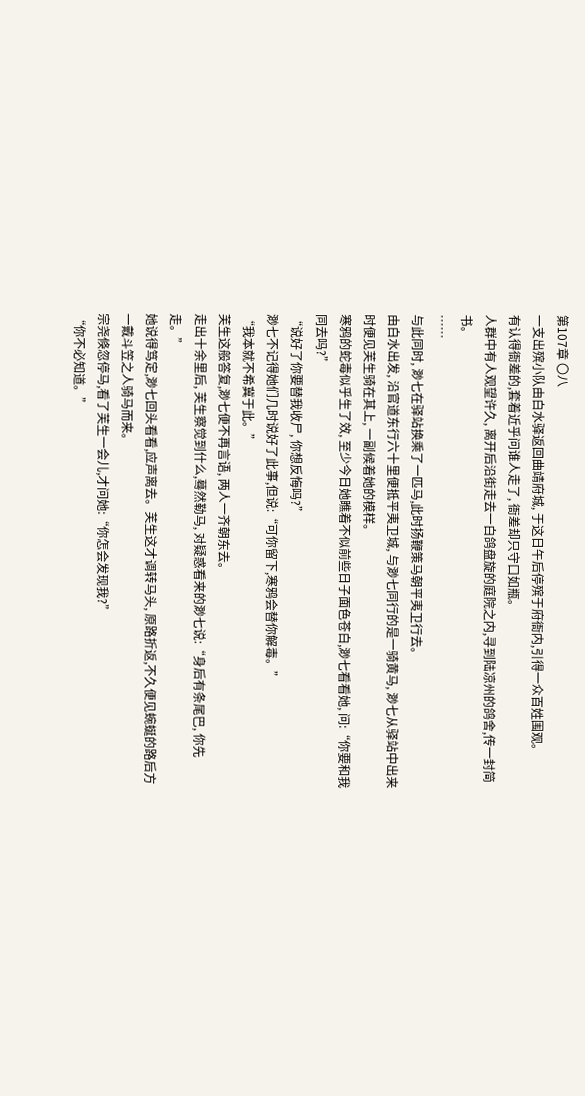第107章 〇八
一支出殡小队由白水驿返回曲靖府城, 于这日午后停殡于府衙内,引得一众百姓围观。
有认得衙差的,套着近乎问谁人走了, 衙差却只守口如瓶。
人群中有人观望许久, 离开后沿街走去一白鸽盘旋的庭院之内,寻到陆凉州的鸽舍,传一封简书。
……
与此同时, 渺七在驿站换乘了一匹马,此时扬鞭策马朝平夷卫行去。
由白水出发, 沿官道东行六十里便抵平夷卫城, 与渺七同行的是一骑黄马, 渺七从驿站中出来时便见芙生骑在其上, 一副候着她的模样。
寒鸦的蛇毒似乎生了效, 至少今日她瞧着不似前些日子面色苍白,渺七看看她, 问:“你要和我同去吗?”
“说好了你要替我收尸, 你想反悔吗?”
渺七不记得她们几时说好了此事,但说:“可你留下,寒鸦会替你解毒。”
“我本就不希冀于此。”
芙生这般答复,渺七便不再言语, 两人一齐朝东去。
走出十余里后, 芙生察觉到什么,蓦然勒马, 对疑惑看来的渺七说:“身后有条尾巴, 你先走。”
她说得笃定,渺七回头看看,应声离去。芙生这才调转马头, 原路折返,不久便见蜿蜒的路后方一戴斗笠之人骑马而来。
宗尧倏忽停马,看了芙生一会儿,才问她:“你怎会发现我?”
“你不必知道。”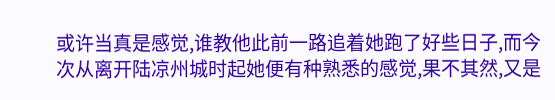或许当真是感觉,谁教他此前一路追着她跑了好些日子,而今次从离开陆凉州城时起她便有种熟悉的感觉,果不其然,又是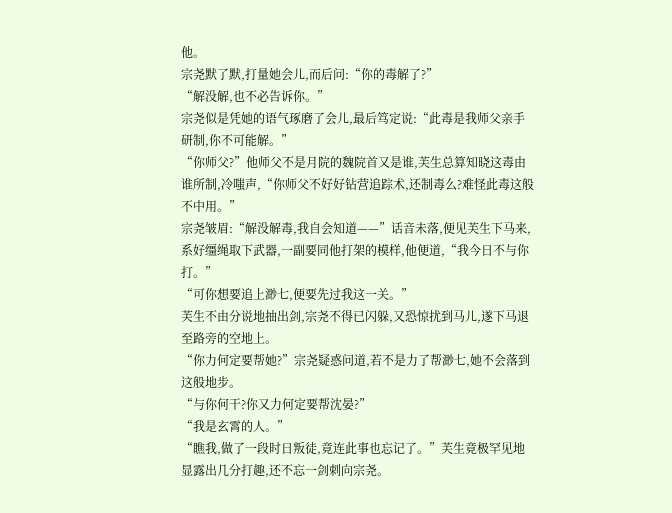他。
宗尧默了默,打量她会儿,而后问:“你的毒解了?”
“解没解,也不必告诉你。”
宗尧似是凭她的语气琢磨了会儿,最后笃定说:“此毒是我师父亲手研制,你不可能解。”
“你师父?”他师父不是月院的魏院首又是谁,芙生总算知晓这毒由谁所制,冷嗤声,“你师父不好好钻营追踪术,还制毒么?难怪此毒这般不中用。”
宗尧皱眉:“解没解毒,我自会知道——”话音未落,便见芙生下马来,系好缰绳取下武器,一副要同他打架的模样,他便道,“我今日不与你打。”
“可你想要追上渺七,便要先过我这一关。”
芙生不由分说地抽出剑,宗尧不得已闪躲,又恐惊扰到马儿,遂下马退至路旁的空地上。
“你力何定要帮她?”宗尧疑惑问道,若不是力了帮渺七,她不会落到这般地步。
“与你何干?你又力何定要帮沈晏?”
“我是玄霄的人。”
“瞧我,做了一段时日叛徒,竟连此事也忘记了。”芙生竟极罕见地显露出几分打趣,还不忘一剑刺向宗尧。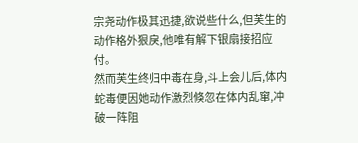宗尧动作极其迅捷,欲说些什么,但芙生的动作格外狠戾,他唯有解下银扇接招应付。
然而芙生终归中毒在身,斗上会儿后,体内蛇毒便因她动作激烈倏忽在体内乱窜,冲破一阵阻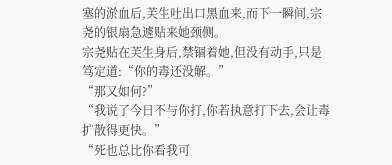塞的淤血后,芙生吐出口黑血来,而下一瞬间,宗尧的银扇急遽贴来她颈侧。
宗尧贴在芙生身后,禁锢着她,但没有动手,只是笃定道:“你的毒还没解。”
“那又如何?”
“我说了今日不与你打,你若执意打下去,会让毒扩散得更快。”
“死也总比你看我可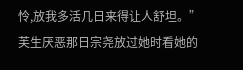怜,放我多活几日来得让人舒坦。”芙生厌恶那日宗尧放过她时看她的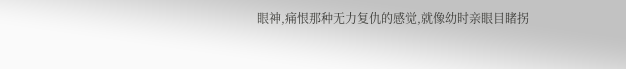眼神,痛恨那种无力复仇的感觉,就像幼时亲眼目睹拐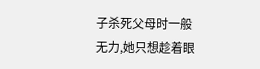子杀死父母时一般无力,她只想趁着眼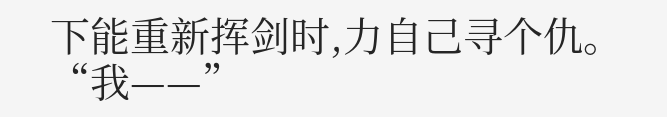下能重新挥剑时,力自己寻个仇。
“我——”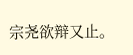宗尧欲辩又止。